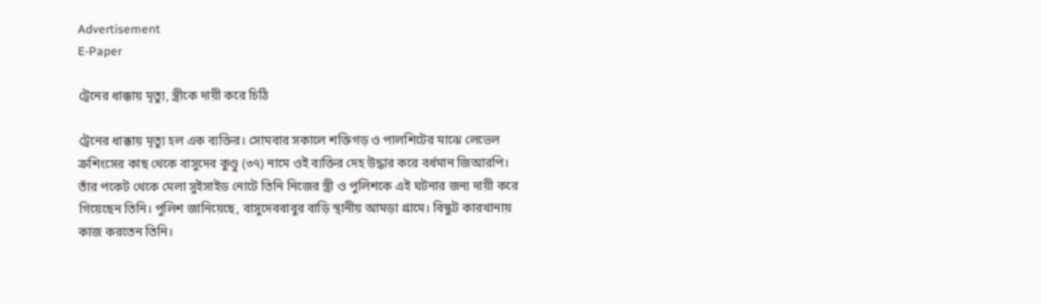Advertisement
E-Paper

ট্রেনের ধাক্কায় মৃত্যু, স্ত্রীকে দায়ী করে চিঠি

ট্রেনের ধাক্কায় মৃত্যু হল এক ব্যক্তির। সোমবার সকালে শক্তিগড় ও পালশিটের মাঝে লেভেল ক্রশিংসের কাছ থেকে বাসুদেব কুণ্ডু (৩৭) নামে ওই ব্যক্তির দেহ উদ্ধার করে বর্ধমান জিআরপি। তাঁর পকেট থেকে মেলা সুইসাইড নোটে তিনি নিজের স্ত্রী ও পুলিশকে এই ঘটনার জন্য দায়ী করে গিয়েছেন তিনি। পুলিশ জানিয়েছে, বাসুদেববাবুর বাড়ি স্থানীয় আমড়া গ্রামে। বিস্কুট কারখানায় কাজ করতেন তিনি।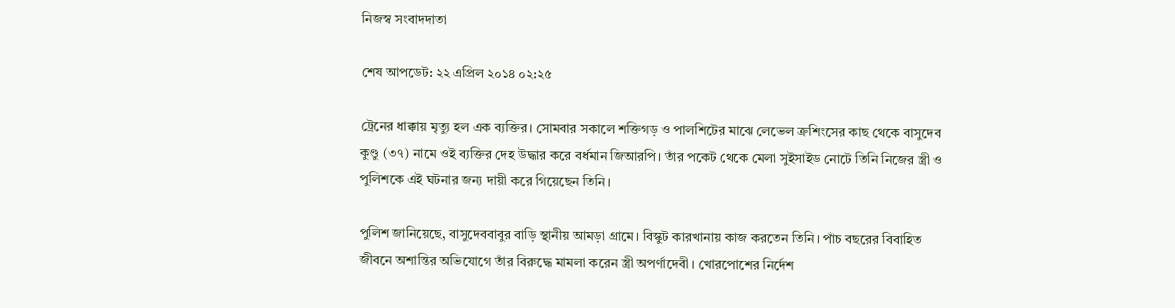নিজস্ব সংবাদদাতা

শেষ আপডেট: ২২ এপ্রিল ২০১৪ ০২:২৫

ট্রেনের ধাক্কায় মৃত্যু হল এক ব্যক্তির। সোমবার সকালে শক্তিগড় ও পালশিটের মাঝে লেভেল ক্রশিংসের কাছ থেকে বাসুদেব কুণ্ডু (৩৭) নামে ওই ব্যক্তির দেহ উদ্ধার করে বর্ধমান জিআরপি। তাঁর পকেট থেকে মেলা সুইসাইড নোটে তিনি নিজের স্ত্রী ও পুলিশকে এই ঘটনার জন্য দায়ী করে গিয়েছেন তিনি।

পুলিশ জানিয়েছে, বাসুদেববাবুর বাড়ি স্থানীয় আমড়া গ্রামে। বিস্কুট কারখানায় কাজ করতেন তিনি। পাঁচ বছরের বিবাহিত জীবনে অশান্তির অভিযোগে তাঁর বিরুদ্ধে মামলা করেন স্ত্রী অপর্ণাদেবী। খোরপোশের নির্দেশ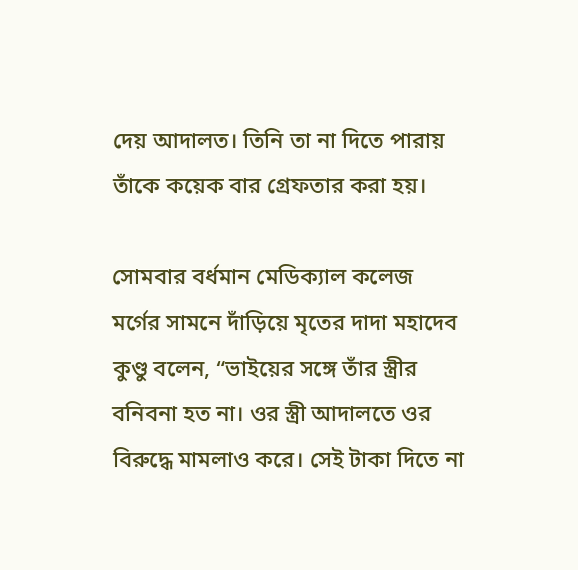দেয় আদালত। তিনি তা না দিতে পারায় তাঁকে কয়েক বার গ্রেফতার করা হয়।

সোমবার বর্ধমান মেডিক্যাল কলেজ মর্গের সামনে দাঁড়িয়ে মৃতের দাদা মহাদেব কুণ্ডু বলেন, “ভাইয়ের সঙ্গে তাঁর স্ত্রীর বনিবনা হত না। ওর স্ত্রী আদালতে ওর বিরুদ্ধে মামলাও করে। সেই টাকা দিতে না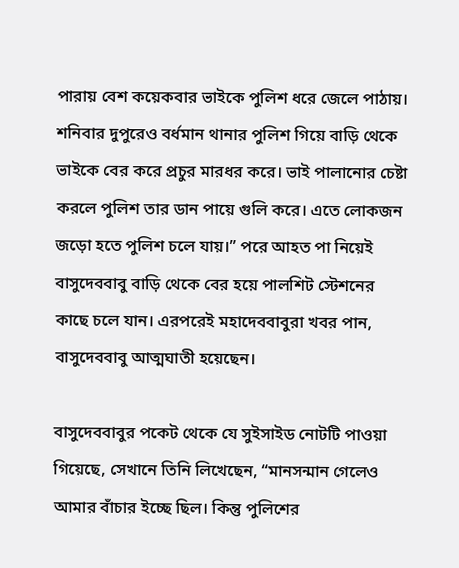পারায় বেশ কয়েকবার ভাইকে পুলিশ ধরে জেলে পাঠায়। শনিবার দুপুরেও বর্ধমান থানার পুলিশ গিয়ে বাড়ি থেকে ভাইকে বের করে প্রচুর মারধর করে। ভাই পালানোর চেষ্টা করলে পুলিশ তার ডান পায়ে গুলি করে। এতে লোকজন জড়ো হতে পুলিশ চলে যায়।” পরে আহত পা নিয়েই বাসুদেববাবু বাড়ি থেকে বের হয়ে পালশিট স্টেশনের কাছে চলে যান। এরপরেই মহাদেববাবুরা খবর পান, বাসুদেববাবু আত্মঘাতী হয়েছেন।

বাসুদেববাবুর পকেট থেকে যে সুইসাইড নোটটি পাওয়া গিয়েছে, সেখানে তিনি লিখেছেন, “মানসন্মান গেলেও আমার বাঁচার ইচ্ছে ছিল। কিন্তু পুলিশের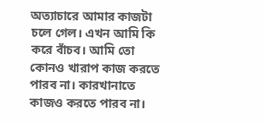অত্যাচারে আমার কাজটা চলে গেল। এখন আমি কি করে বাঁচব। আমি তো কোনও খারাপ কাজ করতে পারব না। কারখানাতে কাজও করতে পারব না।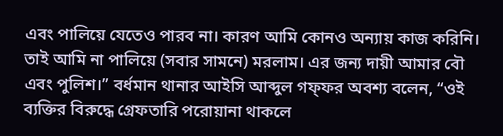এবং পালিয়ে যেতেও পারব না। কারণ আমি কোনও অন্যায় কাজ করিনি। তাই আমি না পালিয়ে (সবার সামনে) মরলাম। এর জন্য দায়ী আমার বৌ এবং পুলিশ।” বর্ধমান থানার আইসি আব্দুল গফ্ফর অবশ্য বলেন, “ওই ব্যক্তির বিরুদ্ধে গ্রেফতারি পরোয়ানা থাকলে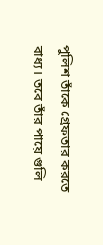পুলিশ তাঁকে গ্রেফতার করতে বাধ্য। তবে তাঁর পায়ে গুলি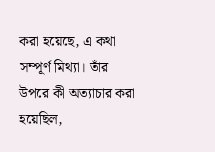করা হয়েছে, এ কথা সম্পূর্ণ মিথ্যা। তাঁর উপরে কী অত্যাচার করা হয়েছিল,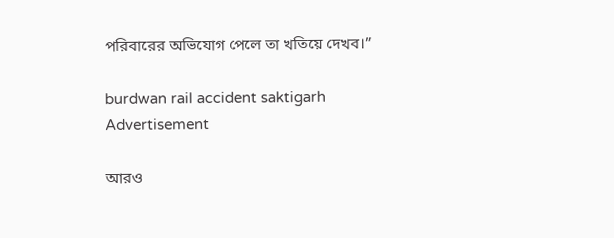পরিবারের অভিযোগ পেলে তা খতিয়ে দেখব।”

burdwan rail accident saktigarh
Advertisement

আরও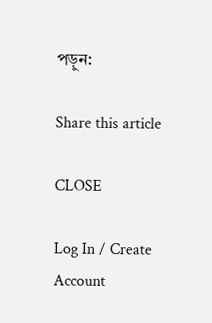পড়ুন:

Share this article

CLOSE

Log In / Create Account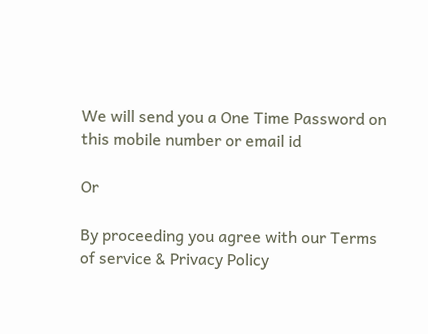We will send you a One Time Password on this mobile number or email id

Or

By proceeding you agree with our Terms of service & Privacy Policy